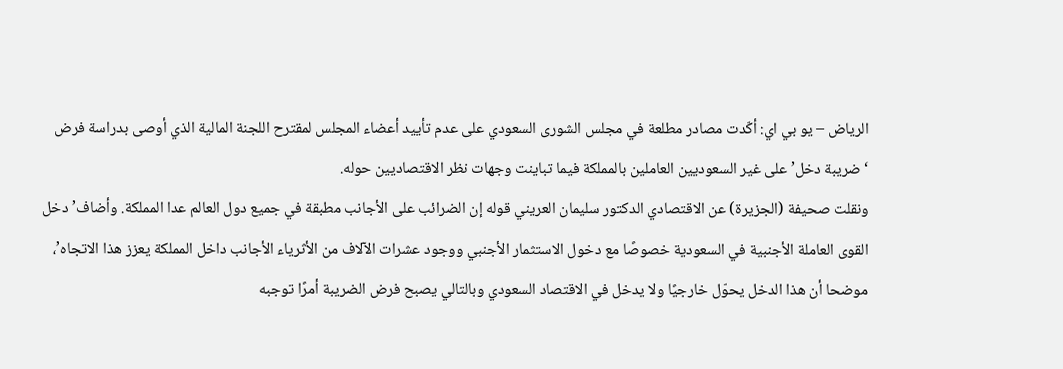الرياض – يو بي اي: أكّدت مصادر مطلعة في مجلس الشورى السعودي على عدم تأييد أعضاء المجلس لمقترح اللجنة المالية الذي أوصى بدراسة فرض ‘ضريبة دخل’ على غير السعوديين العاملين بالمملكة فيما تباينت وجهات نظر الاقتصاديين حوله.
ونقلت صحيفة (الجزيرة) عن الاقتصادي الدكتور سليمان العريني قوله إن الضرائب على الأجانب مطبقة في جميع دول العالم عدا المملكة. وأضاف’دخل القوى العاملة الأجنبية في السعودية خصوصًا مع دخول الاستثمار الأجنبي ووجود عشرات الآلاف من الأثرياء الأجانب داخل المملكة يعزز هذا الاتجاه’، موضحا أن هذا الدخل يحوّل خارجيًا ولا يدخل في الاقتصاد السعودي وبالتالي يصبح فرض الضريبة أمرًا توجبه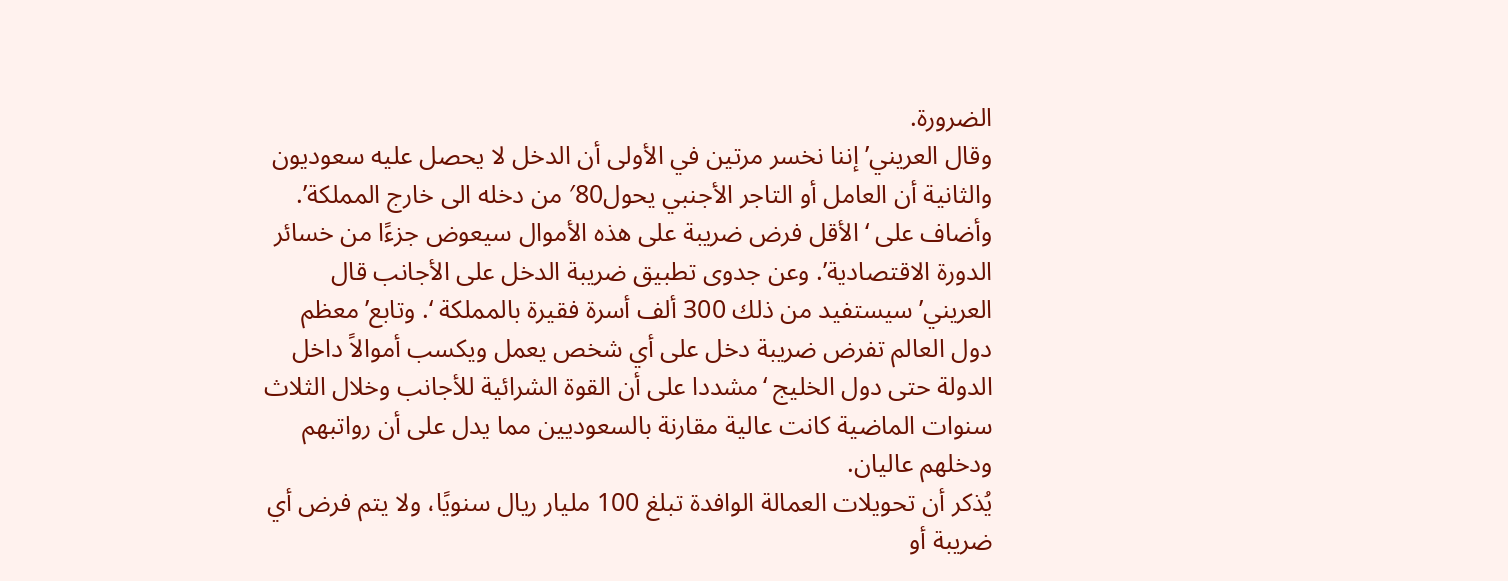الضرورة.
وقال العريني’ إننا نخسر مرتين في الأولى أن الدخل لا يحصل عليه سعوديون والثانية أن العامل أو التاجر الأجنبي يحول80′ من دخله الى خارج المملكة’. وأضاف على ‘الأقل فرض ضريبة على هذه الأموال سيعوض جزءًا من خسائر الدورة الاقتصادية’. وعن جدوى تطبيق ضريبة الدخل على الأجانب قال العريني’ سيستفيد من ذلك 300 ألف أسرة فقيرة بالمملكة ‘. وتابع’ معظم دول العالم تفرض ضريبة دخل على أي شخص يعمل ويكسب أموالاً داخل الدولة حتى دول الخليج ‘مشددا على أن القوة الشرائية للأجانب وخلال الثلاث سنوات الماضية كانت عالية مقارنة بالسعوديين مما يدل على أن رواتبهم ودخلهم عاليان.
يُذكر أن تحويلات العمالة الوافدة تبلغ 100 مليار ريال سنويًا، ولا يتم فرض أي ضريبة أو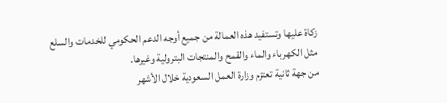زكاة عليها وتستفيد هذه العمالة من جميع أوجه الدعم الحكومي للخدمات والسلع مثل الكهرباء والماء والقمح والمنتجات البترولية وغيرها.
من جهة ثانية تعتزم وزارة العمل السعودية خلال الأشهر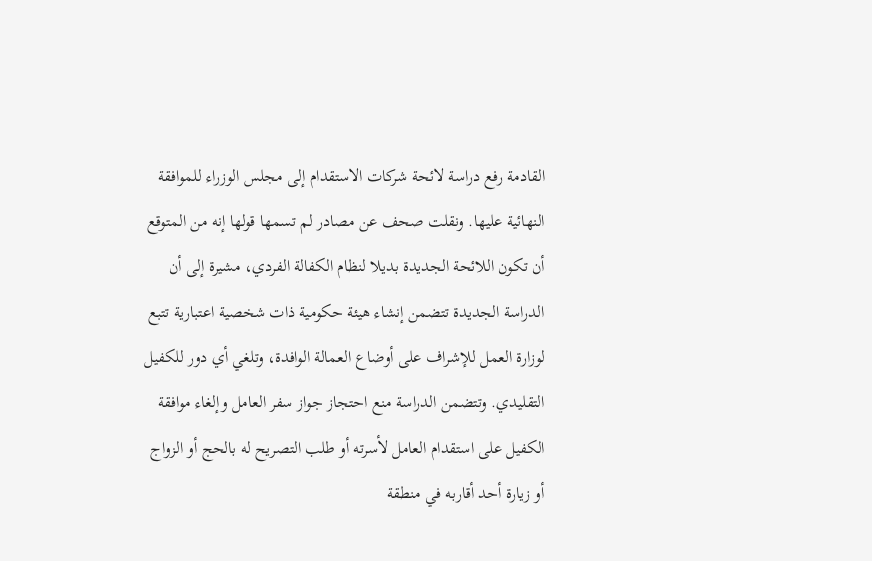القادمة رفع دراسة لائحة شركات الاستقدام إلى مجلس الوزراء للموافقة النهائية عليها. ونقلت صحف عن مصادر لم تسمها قولها إنه من المتوقع أن تكون اللائحة الجديدة بديلا لنظام الكفالة الفردي، مشيرة إلى أن الدراسة الجديدة تتضمن إنشاء هيئة حكومية ذات شخصية اعتبارية تتبع لوزارة العمل للإشراف على أوضاع العمالة الوافدة، وتلغي أي دور للكفيل التقليدي. وتتضمن الدراسة منع احتجاز جواز سفر العامل وإلغاء موافقة الكفيل على استقدام العامل لأسرته أو طلب التصريح له بالحج أو الزواج أو زيارة أحد أقاربه في منطقة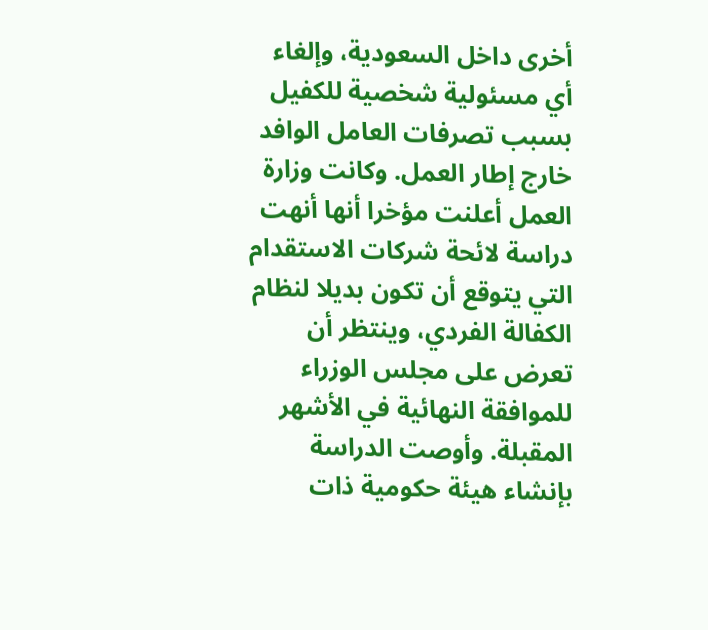أخرى داخل السعودية، وإلغاء أي مسئولية شخصية للكفيل بسبب تصرفات العامل الوافد خارج إطار العمل. وكانت وزارة العمل أعلنت مؤخرا أنها أنهت دراسة لائحة شركات الاستقدام التي يتوقع أن تكون بديلا لنظام الكفالة الفردي، وينتظر أن تعرض على مجلس الوزراء للموافقة النهائية في الأشهر المقبلة. وأوصت الدراسة بإنشاء هيئة حكومية ذات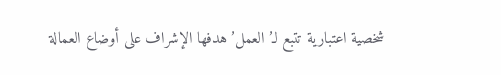شخصية اعتبارية تتبع لـ’العمل’ هدفها الإشراف على أوضاع العمالة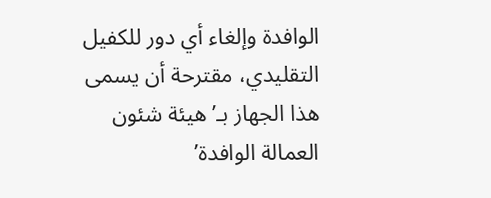الوافدة وإلغاء أي دور للكفيل التقليدي، مقترحة أن يسمى هذا الجهاز بـ’هيئة شئون العمالة الوافدة’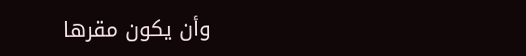وأن يكون مقرها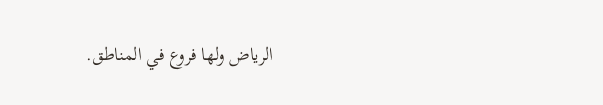الرياض ولها فروع في المناطق.